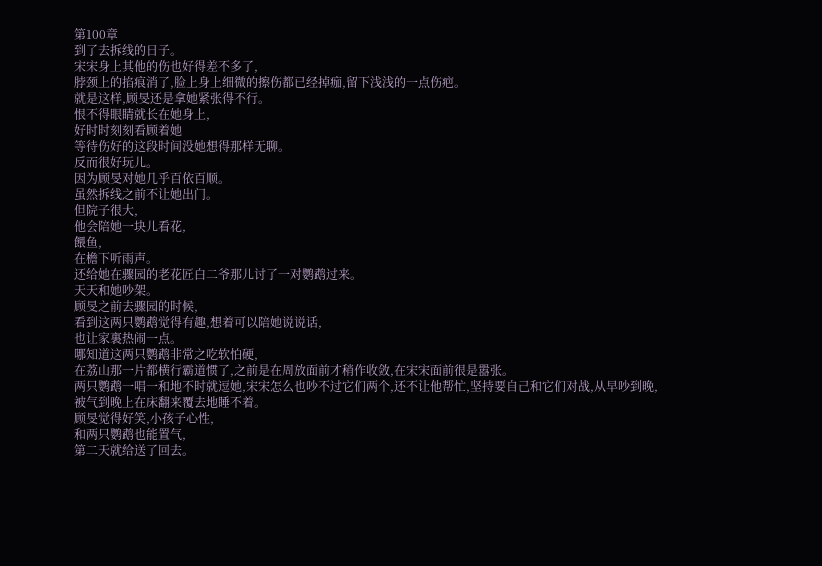第100章
到了去拆线的日子。
宋宋身上其他的伤也好得差不多了,
脖颈上的掐痕消了,脸上身上细微的擦伤都已经掉痂,留下浅浅的一点伤疤。
就是这样,顾旻还是拿她紧张得不行。
恨不得眼睛就长在她身上,
好时时刻刻看顾着她
等待伤好的这段时间没她想得那样无聊。
反而很好玩儿。
因为顾旻对她几乎百依百顺。
虽然拆线之前不让她出门。
但院子很大,
他会陪她一块儿看花,
餵鱼,
在檐下听雨声。
还给她在骤园的老花匠白二爷那儿讨了一对鹦鹉过来。
天天和她吵架。
顾旻之前去骤园的时候,
看到这两只鹦鹉觉得有趣,想着可以陪她说说话,
也让家裏热闹一点。
哪知道这两只鹦鹉非常之吃软怕硬,
在荔山那一片都横行霸道惯了,之前是在周放面前才稍作收敛,在宋宋面前很是嚣张。
两只鹦鹉一唱一和地不时就逗她,宋宋怎么也吵不过它们两个,还不让他帮忙,坚持要自己和它们对战,从早吵到晚,
被气到晚上在床翻来覆去地睡不着。
顾旻觉得好笑,小孩子心性,
和两只鹦鹉也能置气,
第二天就给送了回去。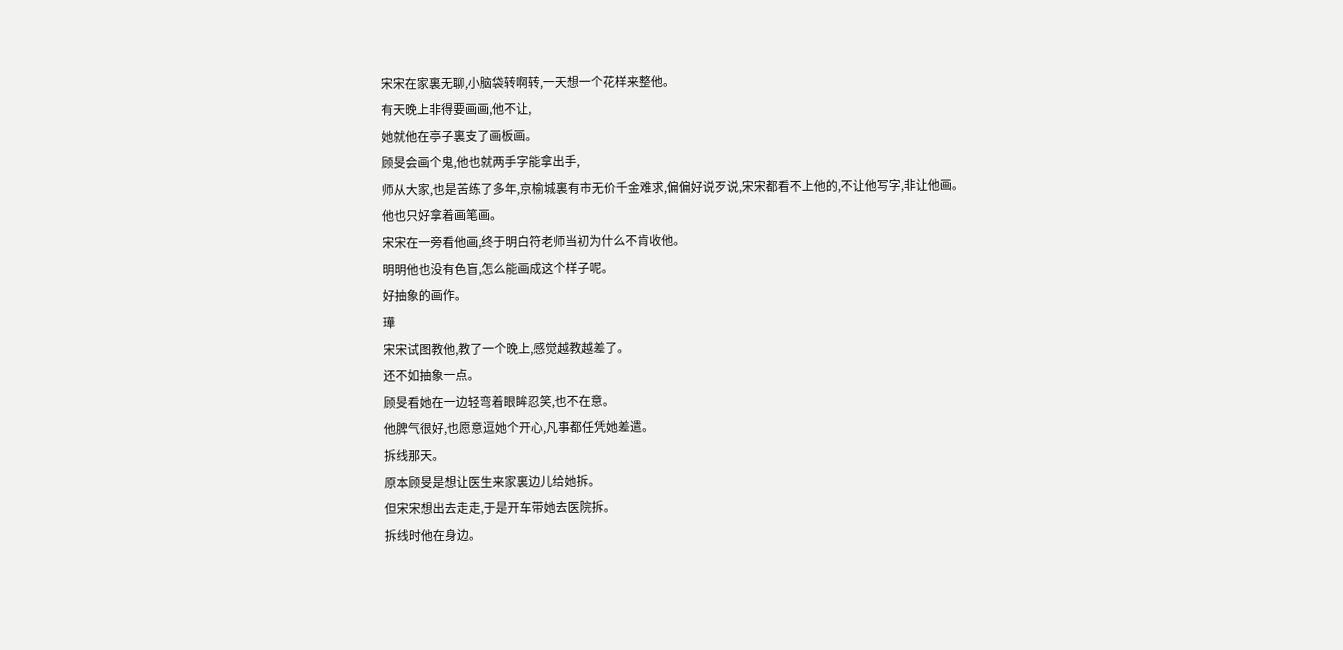宋宋在家裏无聊,小脑袋转啊转,一天想一个花样来整他。
有天晚上非得要画画,他不让,
她就他在亭子裏支了画板画。
顾旻会画个鬼,他也就两手字能拿出手,
师从大家,也是苦练了多年,京榆城裏有市无价千金难求,偏偏好说歹说,宋宋都看不上他的,不让他写字,非让他画。
他也只好拿着画笔画。
宋宋在一旁看他画,终于明白符老师当初为什么不肯收他。
明明他也没有色盲,怎么能画成这个样子呢。
好抽象的画作。
璍
宋宋试图教他,教了一个晚上,感觉越教越差了。
还不如抽象一点。
顾旻看她在一边轻弯着眼眸忍笑,也不在意。
他脾气很好,也愿意逗她个开心,凡事都任凭她差遣。
拆线那天。
原本顾旻是想让医生来家裏边儿给她拆。
但宋宋想出去走走,于是开车带她去医院拆。
拆线时他在身边。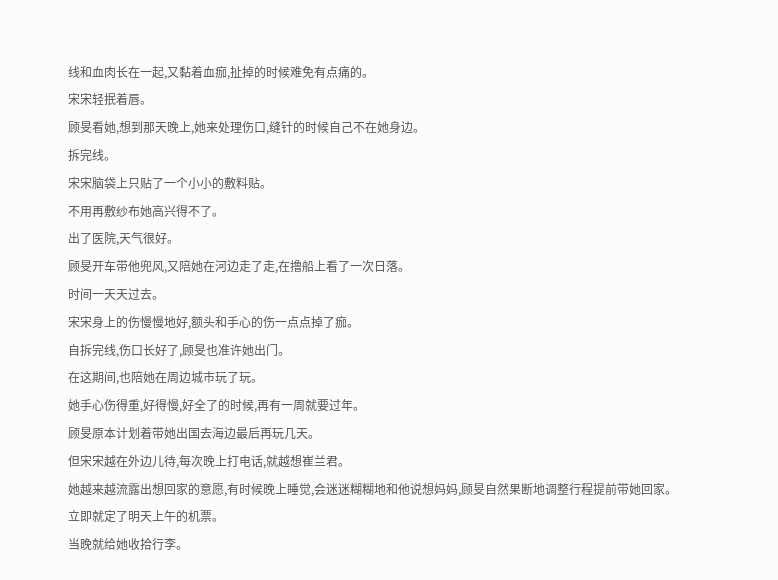线和血肉长在一起,又黏着血痂,扯掉的时候难免有点痛的。
宋宋轻抿着唇。
顾旻看她,想到那天晚上,她来处理伤口,缝针的时候自己不在她身边。
拆完线。
宋宋脑袋上只贴了一个小小的敷料贴。
不用再敷纱布她高兴得不了。
出了医院,天气很好。
顾旻开车带他兜风,又陪她在河边走了走,在撸船上看了一次日落。
时间一天天过去。
宋宋身上的伤慢慢地好,额头和手心的伤一点点掉了痂。
自拆完线,伤口长好了,顾旻也准许她出门。
在这期间,也陪她在周边城市玩了玩。
她手心伤得重,好得慢,好全了的时候,再有一周就要过年。
顾旻原本计划着带她出国去海边最后再玩几天。
但宋宋越在外边儿待,每次晚上打电话,就越想崔兰君。
她越来越流露出想回家的意愿,有时候晚上睡觉,会迷迷糊糊地和他说想妈妈,顾旻自然果断地调整行程提前带她回家。
立即就定了明天上午的机票。
当晚就给她收拾行李。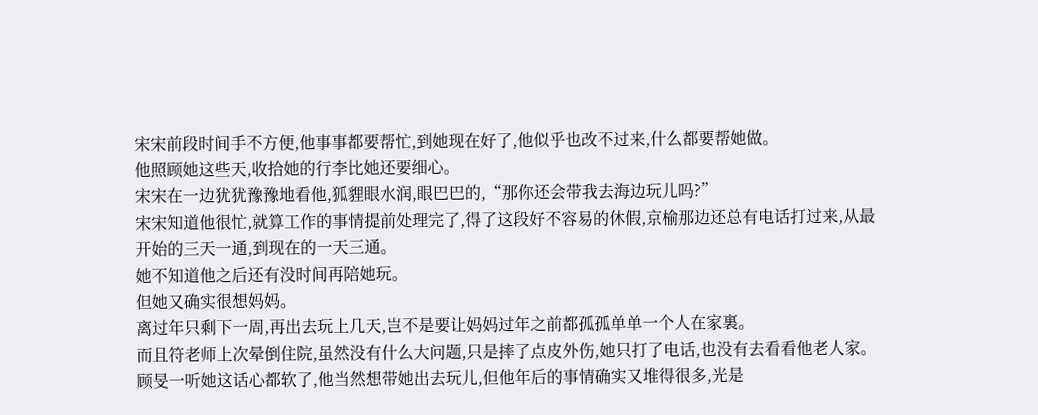宋宋前段时间手不方便,他事事都要帮忙,到她现在好了,他似乎也改不过来,什么都要帮她做。
他照顾她这些天,收拾她的行李比她还要细心。
宋宋在一边犹犹豫豫地看他,狐貍眼水润,眼巴巴的,“那你还会带我去海边玩儿吗?”
宋宋知道他很忙,就算工作的事情提前处理完了,得了这段好不容易的休假,京榆那边还总有电话打过来,从最开始的三天一通,到现在的一天三通。
她不知道他之后还有没时间再陪她玩。
但她又确实很想妈妈。
离过年只剩下一周,再出去玩上几天,岂不是要让妈妈过年之前都孤孤单单一个人在家裏。
而且符老师上次晕倒住院,虽然没有什么大问题,只是摔了点皮外伤,她只打了电话,也没有去看看他老人家。
顾旻一听她这话心都软了,他当然想带她出去玩儿,但他年后的事情确实又堆得很多,光是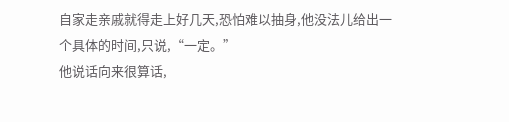自家走亲戚就得走上好几天,恐怕难以抽身,他没法儿给出一个具体的时间,只说,“一定。”
他说话向来很算话,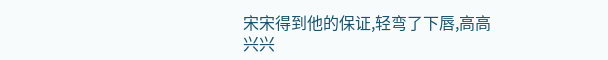宋宋得到他的保证,轻弯了下唇,高高兴兴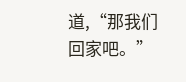道,“那我们回家吧。”